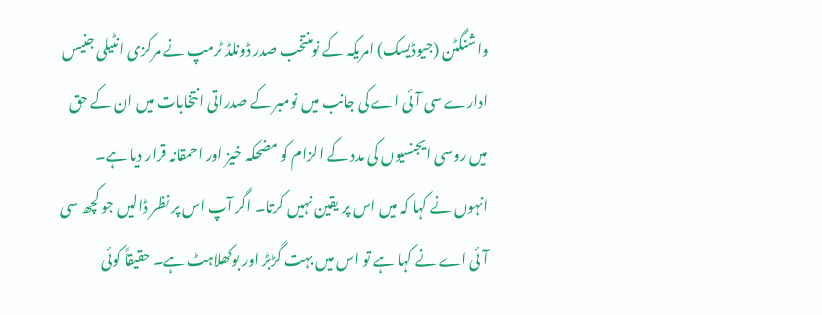واشنگٹن (جیوڈیسک) امریکہ کے نومنتخب صدر ڈونلڈ ٹرمپ نے مرکزی انٹیلی جنیس ادارے سی آئی اے کی جانب میں نومبر کے صدراتی انتخابات میں ان کے حق میں روسی ایجنسیوں کی مدد کے الزام کو مضحکہ خیز اور احمقانہ قرار دیا ہے۔
انہوں نے کہا کہ میں اس پر یقین نہیں کرتا۔ اگر آپ اس پر نظر ڈالیں جو کچھ سی آئی اے نے کہا ہے تو اس میں بہت گڑبڑ اور بوکھلاہٹ ہے۔ حقیقاً کوئی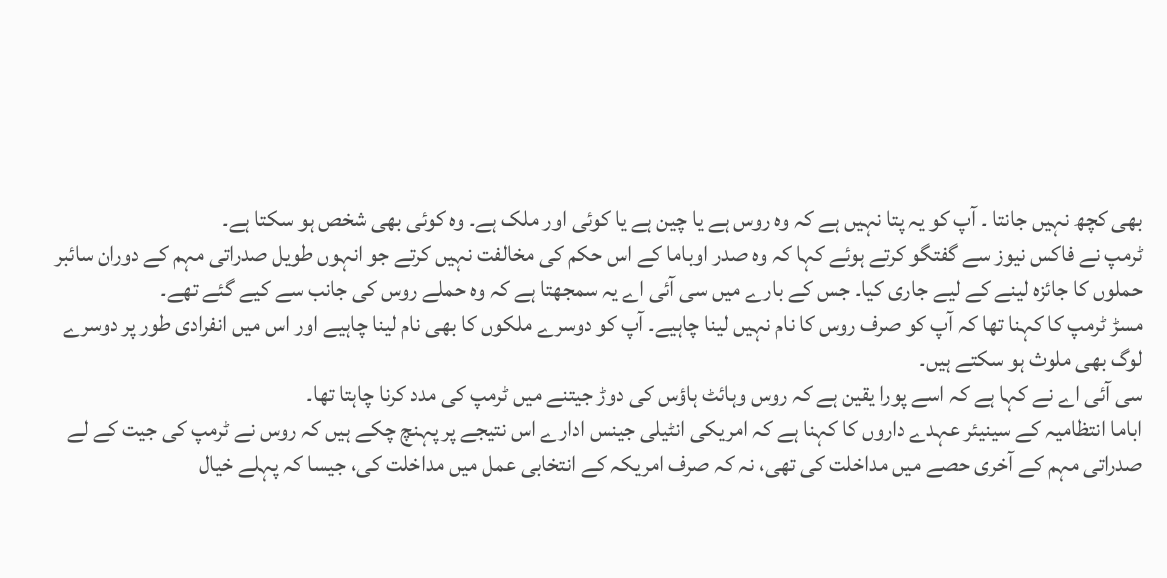بھی کچھ نہیں جانتا ۔ آپ کو یہ پتا نہیں ہے کہ وہ روس ہے یا چین ہے یا کوئی اور ملک ہے۔ وہ کوئی بھی شخص ہو سکتا ہے۔
ٹرمپ نے فاکس نیوز سے گفتگو کرتے ہوئے کہا کہ وہ صدر اوباما کے اس حکم کی مخالفت نہیں کرتے جو انہوں طویل صدراتی مہم کے دوران سائبر حملوں کا جائزہ لینے کے لیے جاری کیا۔ جس کے بارے میں سی آئی اے یہ سمجھتا ہے کہ وہ حملے روس کی جانب سے کیے گئے تھے۔
مسڑ ٹرمپ کا کہنا تھا کہ آپ کو صرف روس کا نام نہیں لینا چاہیے۔ آپ کو دوسرے ملکوں کا بھی نام لینا چاہیے اور اس میں انفرادی طور پر دوسرے لوگ بھی ملوث ہو سکتے ہیں۔
سی آئی اے نے کہا ہے کہ اسے پورا یقین ہے کہ روس وہائٹ ہاؤس کی دوڑ جیتنے میں ٹرمپ کی مدد کرنا چاہتا تھا۔
اباما انتظامیہ کے سینیئر عہدے داروں کا کہنا ہے کہ امریکی انٹیلی جینس ادارے اس نتیجے پر پہنچ چکے ہیں کہ روس نے ٹرمپ کی جیت کے لے صدراتی مہم کے آخری حصے میں مداخلت کی تھی، نہ کہ صرف امریکہ کے انتخابی عمل میں مداخلت کی، جیسا کہ پہلے خیال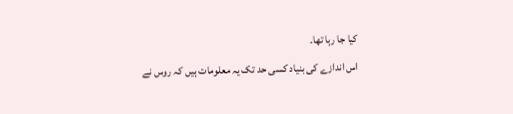کیا جا رہا تھا۔
اس اندازے کی بنیاد کسی حد تک یہ معلومات ہیں کہ روس نے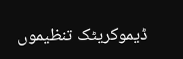ڈیموکریٹک تنظیموں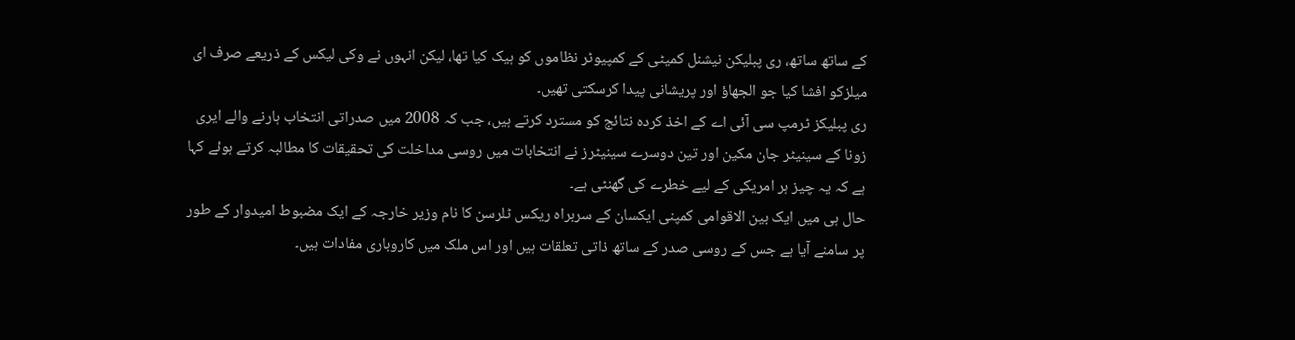کے ساتھ ساتھ، ری پبلیکن نیشنل کمیٹی کے کمپیوٹر نظاموں کو ہیک کیا تھا، لیکن انہوں نے وکی لیکس کے ذریعے صرف ای میلزکو افشا کیا جو الجھاؤ اور پریشانی پیدا کرسکتی تھیں۔
ری پبلیکز ٹرمپ سی آئی اے کے اخذ کردہ نتائج کو مسترد کرتے ہیں، جب کہ 2008 میں صدراتی انتخاب ہارنے والے ایری زونا کے سینیٹر جان مکین اور تین دوسرے سینیٹرز نے انتخابات میں روسی مداخلت کی تحقیقات کا مطالبہ کرتے ہوئے کہا ہے کہ یہ چیز ہر امریکی کے لیے خطرے کی گھنٹی ہے۔
حال ہی میں ایک بین الاقوامی کمپنی ایکسان کے سربراہ ریکس ٹلرسن کا نام وزیر خارجہ کے ایک مضبوط امیدوار کے طور پر سامنے آیا ہے جس کے روسی صدر کے ساتھ ذاتی تعلقات ہیں اور اس ملک میں کاروباری مفادات ہیں۔